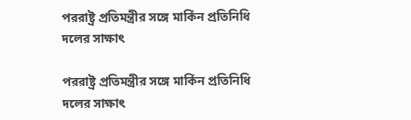পররাষ্ট্র প্রতিমন্ত্রীর সঙ্গে মার্কিন প্রতিনিধি দলের সাক্ষাৎ

পররাষ্ট্র প্রতিমন্ত্রীর সঙ্গে মার্কিন প্রতিনিধি দলের সাক্ষাৎ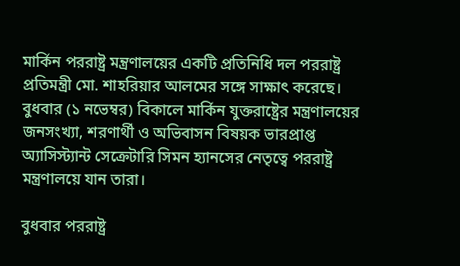মার্কিন পররাষ্ট্র মন্ত্রণালয়ের একটি প্রতিনিধি দল পররাষ্ট্র প্রতিমন্ত্রী মো. শাহরিয়ার আলমের সঙ্গে সাক্ষাৎ করেছে। বুধবার (১ নভেম্বর) বিকালে মার্কিন যুক্তরাষ্ট্রের মন্ত্রণালয়ের জনসংখ্যা, শরণার্থী ও অভিবাসন বিষয়ক ভারপ্রাপ্ত অ্যাসিস্ট্যান্ট সেক্রেটারি সিমন হ্যানসের নেতৃত্বে পররাষ্ট্র মন্ত্রণালয়ে যান তারা।

বুধবার পররাষ্ট্র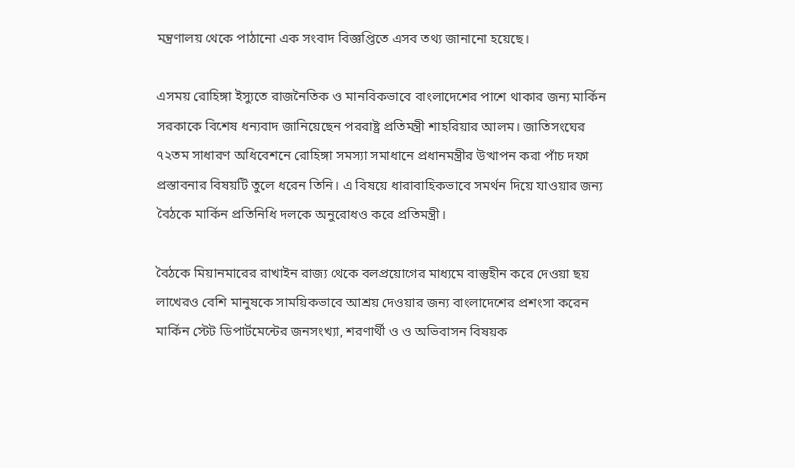মন্ত্রণালয় থেকে পাঠানো এক সংবাদ বিজ্ঞপ্তিতে এসব তথ্য জানানো হয়েছে।

এসময় রোহিঙ্গা ইস্যুতে রাজনৈতিক ও মানবিকভাবে বাংলাদেশের পাশে থাকার জন্য মার্কিন সরকাকে বিশেষ ধন্যবাদ জানিয়েছেন পররাষ্ট্র প্রতিমন্ত্রী শাহরিয়ার আলম। জাতিসংঘের ৭২তম সাধারণ অধিবেশনে রোহিঙ্গা সমস্যা সমাধানে প্রধানমন্ত্রীর উত্থাপন করা পাঁচ দফা প্রস্তাবনার বিষয়টি তুলে ধরেন তিনি। এ বিষয়ে ধারাবাহিকভাবে সমর্থন দিয়ে যাওয়ার জন্য বৈঠকে মার্কিন প্রতিনিধি দলকে অনুরোধও করে প্রতিমন্ত্রী।

বৈঠকে মিয়ানমারের রাখাইন রাজ্য থেকে বলপ্রয়োগের মাধ্যমে বাস্তুহীন করে দেওয়া ছয় লাখেরও বেশি মানুষকে সাময়িকভাবে আশ্রয় দেওয়ার জন্য বাংলাদেশের প্রশংসা করেন মার্কিন স্টেট ডিপার্টমেন্টের জনসংখ্যা, শরণার্থী ও ও অভিবাসন বিষয়ক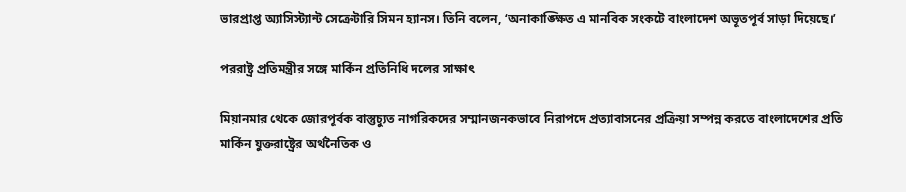ভারপ্রাপ্ত অ্যাসিস্ট্যান্ট সেক্রেটারি সিমন হ্যানস। তিনি বলেন, ‘অনাকাঙ্ক্ষিত এ মানবিক সংকটে বাংলাদেশ অভূতপূর্ব সাড়া দিয়েছে।’

পররাষ্ট্র প্রতিমন্ত্রীর সঙ্গে মার্কিন প্রতিনিধি দলের সাক্ষাৎ

মিয়ানমার থেকে জোরপূর্বক বাস্তুচ্যুত নাগরিকদের সম্মানজনকভাবে নিরাপদে প্রত্যাবাসনের প্রক্রিয়া সম্পন্ন করতে বাংলাদেশের প্রতি মার্কিন যুক্তরাষ্ট্রের অর্থনৈতিক ও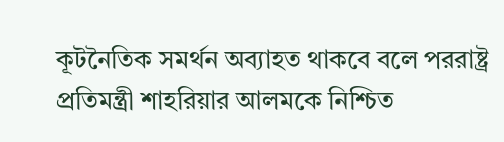কূটনৈতিক সমর্থন অব্যাহত থাকবে বলে পররাষ্ট্র প্রতিমন্ত্রী শাহরিয়ার আলমকে নিশ্চিত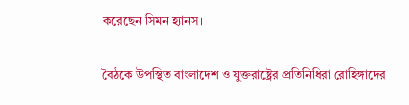করেছেন সিমন হ্যানস।

বৈঠকে উপস্থিত বাংলাদেশ ও যুক্তরাষ্ট্রের প্রতিনিধিরা রোহিঙ্গাদের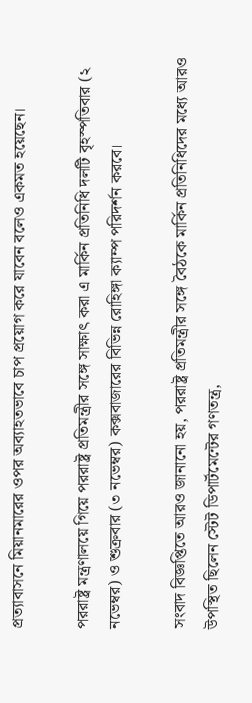প্রত্যাবাসনে মিয়ানমারের ওপর অব্যাহতভাবে চাপ প্রয়োগ করে যাবেন বলেও একমত হয়েছেন।

পররাষ্ট্র মন্ত্রণালয়ে গিয়ে পররাষ্ট্র প্রতিমন্ত্রীর সঙ্গে সাক্ষাৎ করা এ মার্কিন প্রতিনিধি দলটি বৃহস্পতিবার (২ নভেম্বর) ও শুক্রবার (৩ নভেম্বর) কক্সবাজারের বিভিন্ন রোহিঙ্গা ক্যাম্প পরিদর্শন করবে।

সংবাদ বিজ্ঞপ্তিতে আরও জানানো হয়, পররাষ্ট্র প্রতিমন্ত্রীর সঙ্গে বৈঠকে মার্কিন প্রতিনিধিদের মধ্যে আরও উপস্থিত ছিলেন স্টেট ডিপার্টমেন্টের গণতন্ত্র,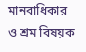মানবাধিকার ও শ্রম বিষয়ক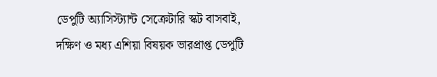ডেপুটি অ্যাসিস্ট্যান্ট সেক্রেটারি স্কট বাসবাই, দক্ষিণ ও মধ্য এশিয়া বিষয়ক ভারপ্রাপ্ত ডেপুটি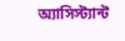অ্যাসিস্ট্যান্ট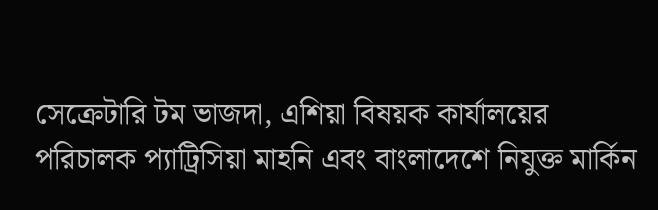সেক্রেটারি টম ভাজদা, এশিয়া বিষয়ক কার্যালয়ের পরিচালক প্যাট্রিসিয়া মাহনি এবং বাংলাদেশে নিযুক্ত মার্কিন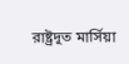রাষ্ট্রদূত মার্সিয়া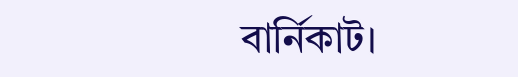বার্নিকাট।